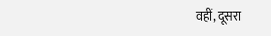वहीं, दूसरा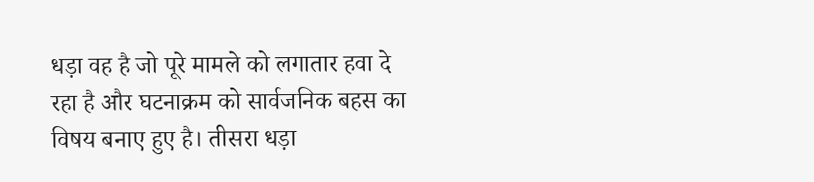धड़ा वह है जो पूरे मामले को लगातार हवा दे रहा है और घटनाक्रम को सार्वजनिक बहस का विषय बनाए हुए है। तीसरा धड़ा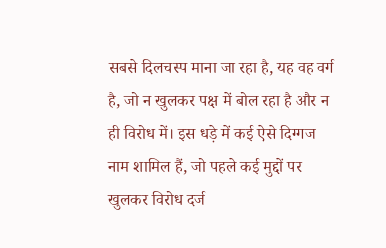सबसे दिलचस्प माना जा रहा है, यह वह वर्ग है, जो न खुलकर पक्ष में बोल रहा है और न ही विरोध में। इस धड़े में कई ऐसे दिग्गज नाम शामिल हैं, जो पहले कई मुद्दों पर खुलकर विरोध दर्ज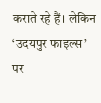कराते रहे हैं। लेकिन ‘उदयपुर फाइल्स’ पर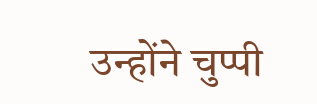उन्होंने चुप्पी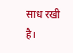साध रखी है।